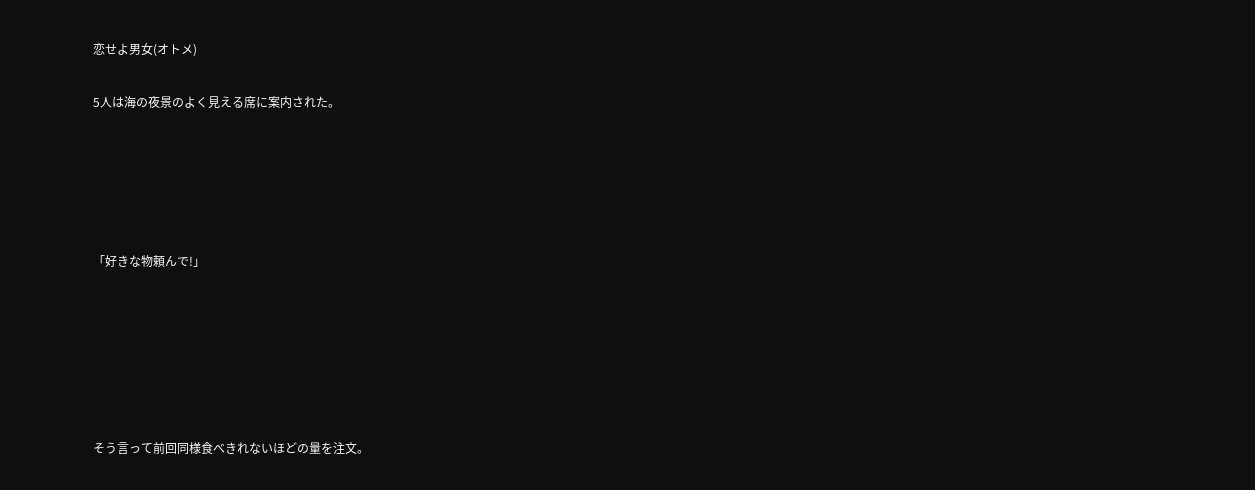恋せよ男女(オトメ)

5人は海の夜景のよく見える席に案内された。





「好きな物頼んで!」






そう言って前回同様食べきれないほどの量を注文。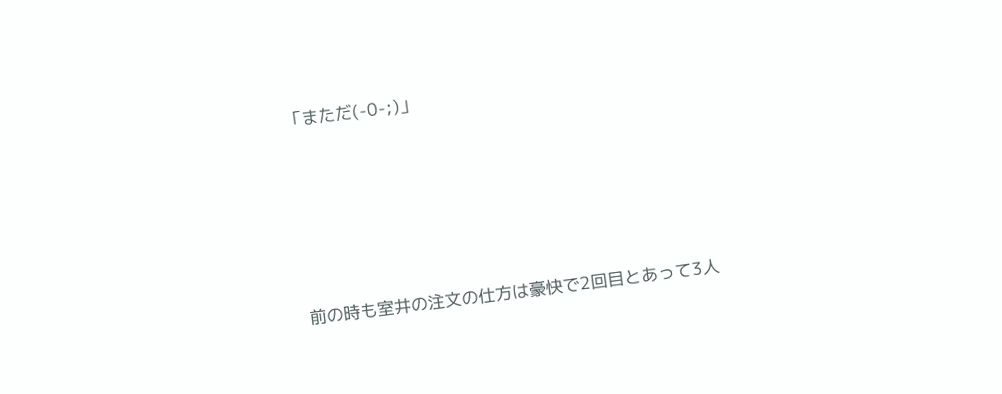「まただ(-0-;)」






前の時も室井の注文の仕方は豪快で2回目とあって3人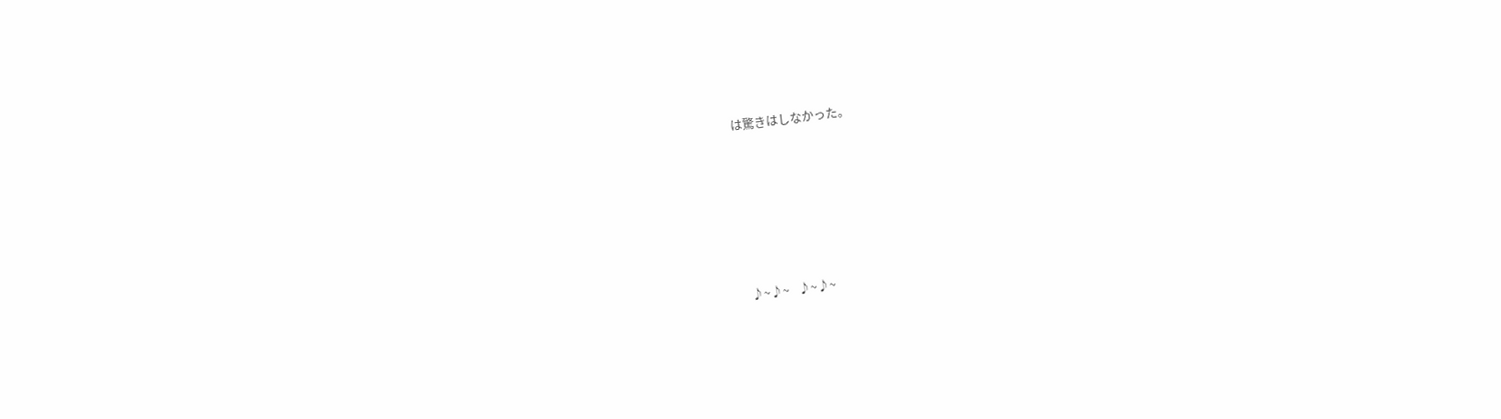は驚きはしなかった。






♪~♪~   ♪~♪~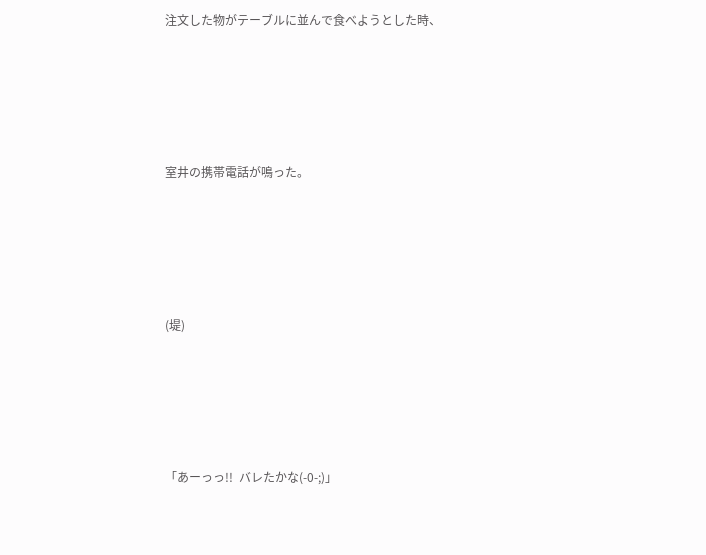注文した物がテーブルに並んで食べようとした時、






室井の携帯電話が鳴った。






(堤)






「あーっっ!!  バレたかな(-0-;)」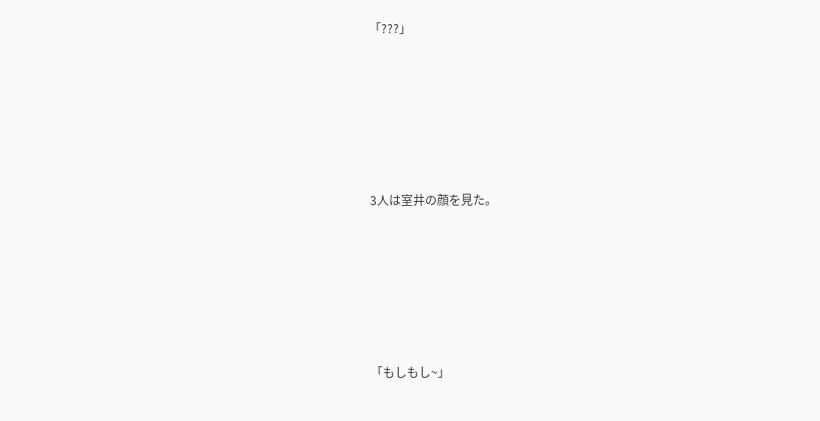「???」






3人は室井の顔を見た。






「もしもし~」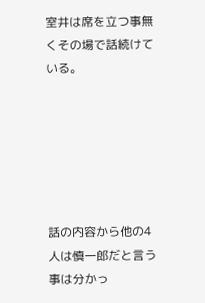室井は席を立つ事無くその場で話続けている。






話の内容から他の4人は慎一郎だと言う事は分かっ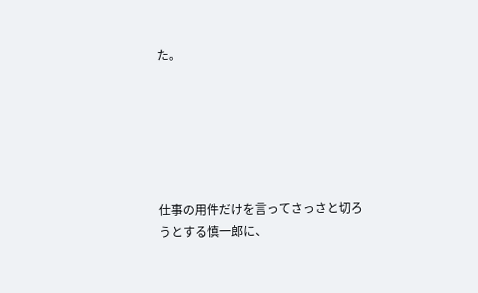た。






仕事の用件だけを言ってさっさと切ろうとする慎一郎に、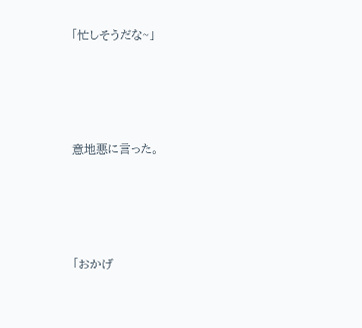「忙しそうだな~」






意地悪に言った。






「おかげ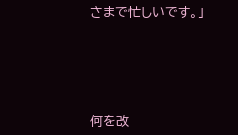さまで忙しいです。」






何を改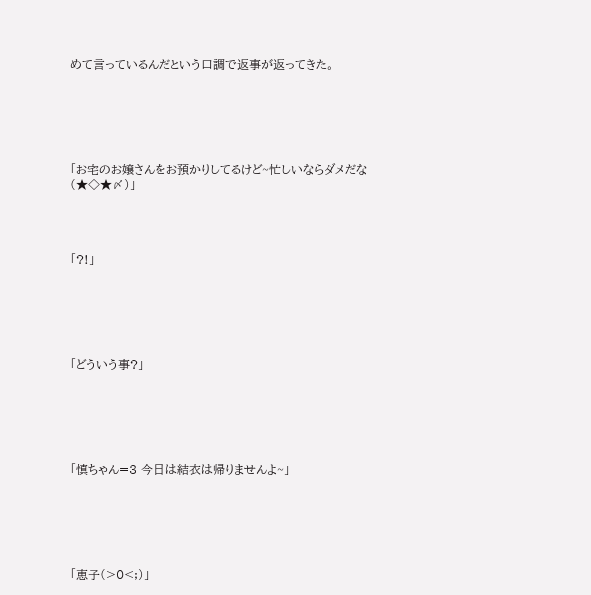めて言っているんだという口調で返事が返ってきた。






「お宅のお嬢さんをお預かりしてるけど~忙しいならダメだな(★◇★〆)」




「?!」






「どういう事?」






「慎ちゃん=3 今日は結衣は帰りませんよ~」






「恵子(>0<;)」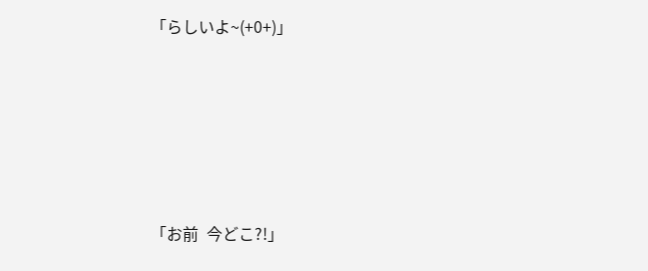「らしいよ~(+0+)」






「お前  今どこ?!」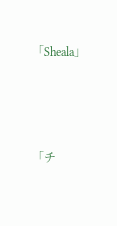「Sheala」






「チ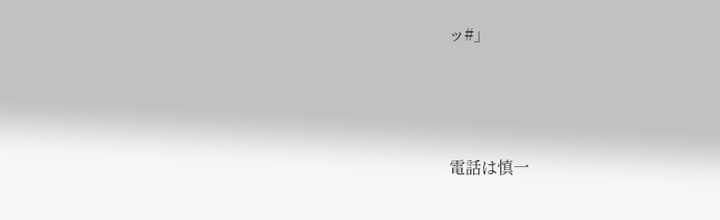ッ#」






電話は慎一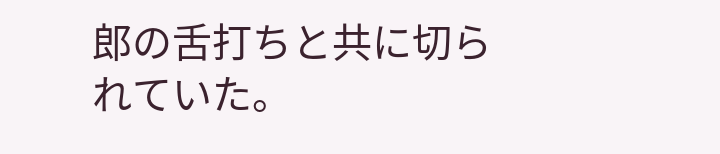郎の舌打ちと共に切られていた。